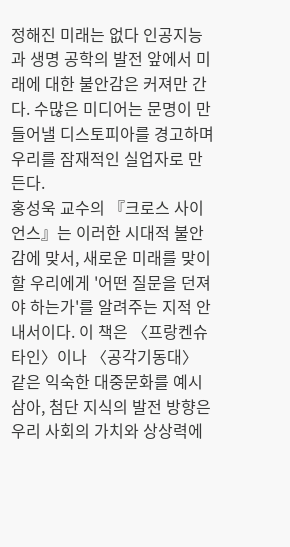정해진 미래는 없다 인공지능과 생명 공학의 발전 앞에서 미래에 대한 불안감은 커져만 간다. 수많은 미디어는 문명이 만들어낼 디스토피아를 경고하며 우리를 잠재적인 실업자로 만든다.
홍성욱 교수의 『크로스 사이언스』는 이러한 시대적 불안감에 맞서, 새로운 미래를 맞이할 우리에게 '어떤 질문을 던져야 하는가'를 알려주는 지적 안내서이다. 이 책은 〈프랑켄슈타인〉이나 〈공각기동대〉 같은 익숙한 대중문화를 예시 삼아, 첨단 지식의 발전 방향은 우리 사회의 가치와 상상력에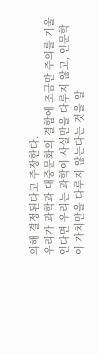의해 결정된다고 주장한다.
우리가 과학과 대중문화의 결합에 조금만 주의를 기울인다면 우리는 과학이 사실만을 다루지 않고, 인문학이 가치만을 다루지 않는다는 것을 알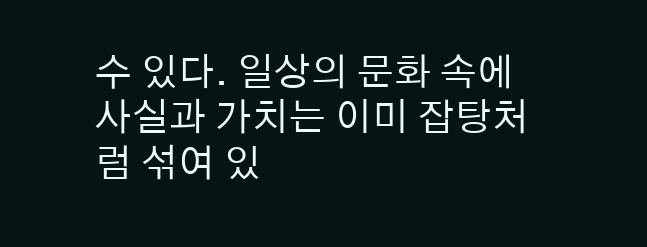수 있다. 일상의 문화 속에 사실과 가치는 이미 잡탕처럼 섞여 있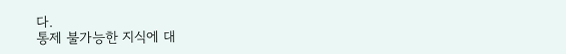다.
통제 불가능한 지식에 대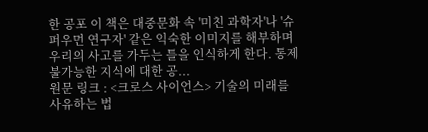한 공포 이 책은 대중문화 속 '미친 과학자'나 '슈퍼우먼 연구자' 같은 익숙한 이미지를 해부하며 우리의 사고를 가두는 틀을 인식하게 한다. 통제 불가능한 지식에 대한 공...
원문 링크 : <크로스 사이언스> 기술의 미래를 사유하는 법